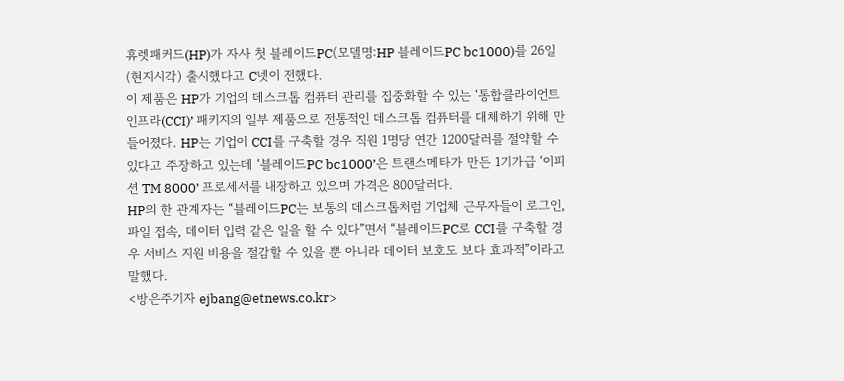휴렛패커드(HP)가 자사 첫 블레이드PC(모델명:HP 블레이드PC bc1000)를 26일(현지시각) 출시했다고 C넷이 전했다.
이 제품은 HP가 기업의 데스크톱 컴퓨터 관리를 집중화할 수 있는 ‘통합클라이언트인프라(CCI)’ 패키지의 일부 제품으로 전통적인 데스크톱 컴퓨터를 대체하기 위해 만들어졌다. HP는 기업이 CCI를 구축할 경우 직원 1명당 연간 1200달러를 절약할 수 있다고 주장하고 있는데 ‘블레이드PC bc1000’은 트랜스메타가 만든 1기가급 ‘이피션 TM 8000’ 프로세서를 내장하고 있으며 가격은 800달러다.
HP의 한 관계자는 “블레이드PC는 보통의 데스크톱처럼 기업체 근무자들이 로그인, 파일 접속, 데이터 입력 같은 일을 할 수 있다”면서 “블레이드PC로 CCI를 구축할 경우 서비스 지원 비용을 절감할 수 있을 뿐 아니라 데이터 보호도 보다 효과적”이라고 말했다.
<방은주기자 ejbang@etnews.co.kr>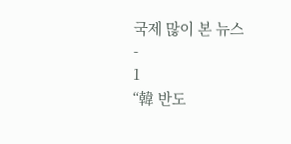국제 많이 본 뉴스
-
1
“韓 반도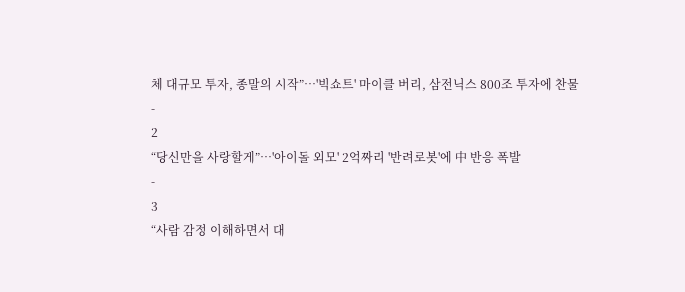체 대규모 투자, 종말의 시작”…'빅쇼트' 마이클 버리, 삼전닉스 800조 투자에 찬물
-
2
“당신만을 사랑할게”…'아이돌 외모' 2억짜리 '반려로봇'에 中 반응 폭발
-
3
“사람 감정 이해하면서 대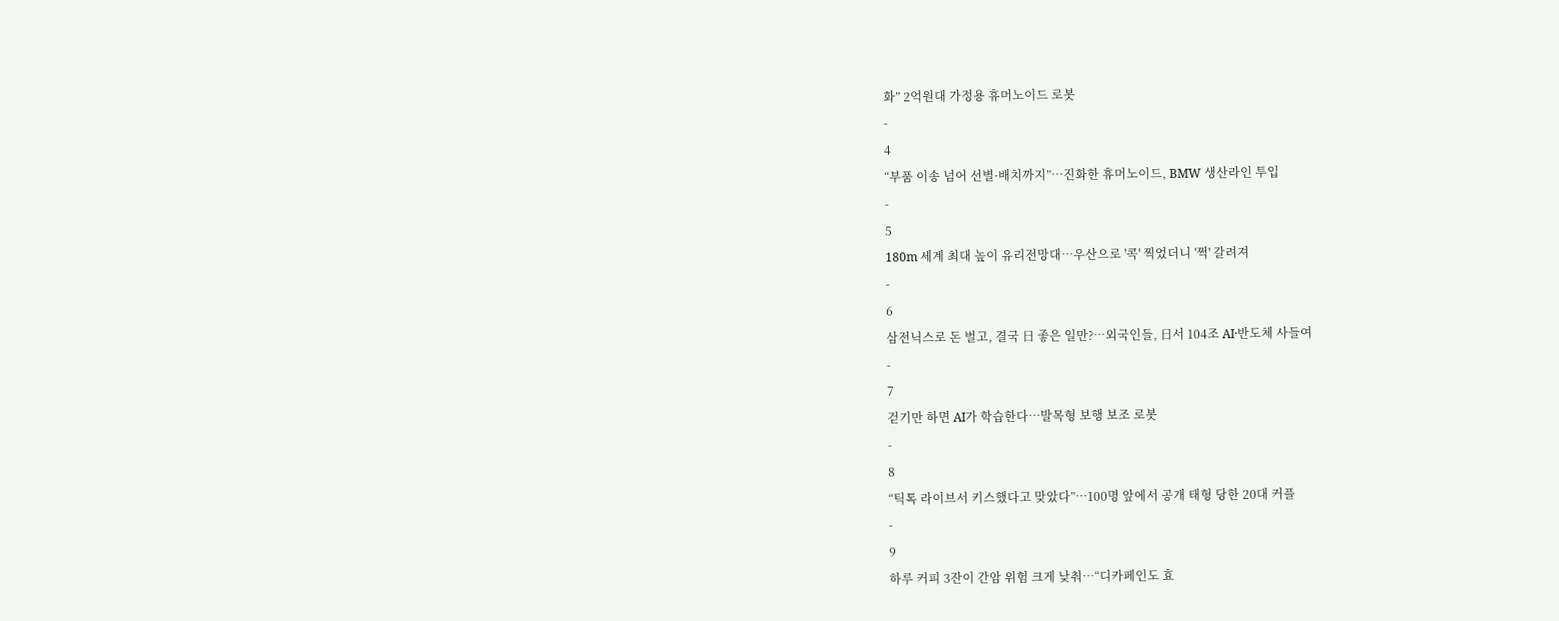화” 2억원대 가정용 휴머노이드 로봇
-
4
“부품 이송 넘어 선별·배치까지”…진화한 휴머노이드, BMW 생산라인 투입
-
5
180m 세계 최대 높이 유리전망대…우산으로 '콕' 찍었더니 '쩍' 갈려져
-
6
삼전닉스로 돈 벌고, 결국 日 좋은 일만?…외국인들, 日서 104조 AI·반도체 사들여
-
7
걷기만 하면 AI가 학습한다…발목형 보행 보조 로봇
-
8
“틱톡 라이브서 키스했다고 맞았다”…100명 앞에서 공개 태형 당한 20대 커플
-
9
하루 커피 3잔이 간암 위험 크게 낮춰…“디카페인도 효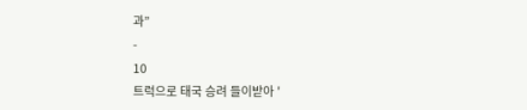과”
-
10
트럭으로 태국 승려 들이받아 '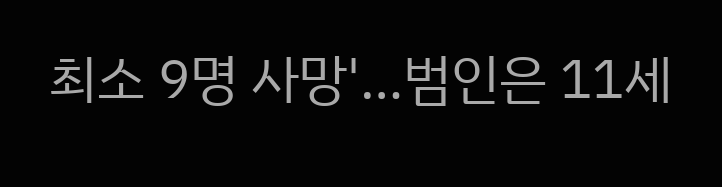최소 9명 사망'…범인은 11세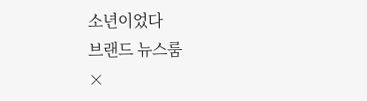소년이었다
브랜드 뉴스룸
×